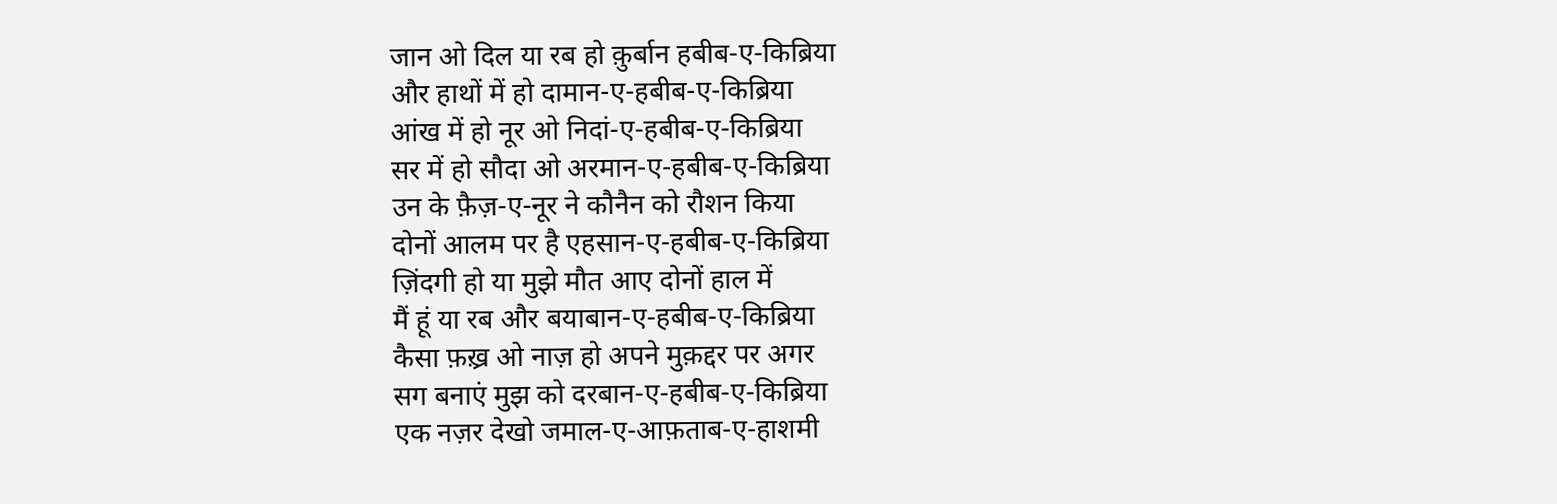जान ओ दिल या रब हो क़ुर्बान हबीब-ए-किब्रिया
और हाथों में हो दामान-ए-हबीब-ए-किब्रिया
आंख में हो नूर ओ निदां-ए-हबीब-ए-किब्रिया
सर में हो सौदा ओ अरमान-ए-हबीब-ए-किब्रिया
उन के फ़ैज़-ए-नूर ने कौनैन को रौशन किया
दोनों आलम पर है एहसान-ए-हबीब-ए-किब्रिया
ज़िंदगी हो या मुझे मौत आए दोनों हाल में
मैं हूं या रब और बयाबान-ए-हबीब-ए-किब्रिया
कैसा फ़ख़्र ओ नाज़ हो अपने मुक़द्दर पर अगर
सग बनाएं मुझ को दरबान-ए-हबीब-ए-किब्रिया
एक नज़र देखो जमाल-ए-आफ़ताब-ए-हाशमी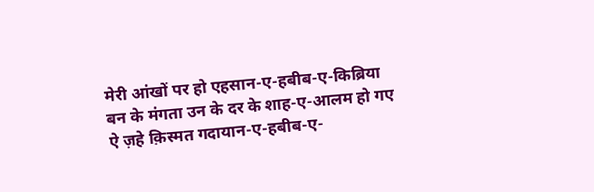मेरी आंखों पर हो एहसान-ए-हबीब-ए-किब्रिया
बन के मंगता उन के दर के शाह-ए-आलम हो गए
ऐ ज़हे क़िस्मत गदायान-ए-हबीब-ए-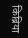किब्रिया